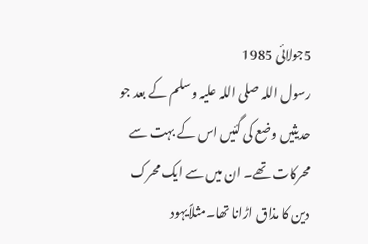5جولائی 1985
رسول اللہ صلی اللہ علیہ وسلم کے بعد جو حدیثیں وضع کی گئیں اس کے بہت سے محرکات تھے۔ ان میں سے ایک محرک دین کا مذاق اڑانا تھا۔مثلاًیہود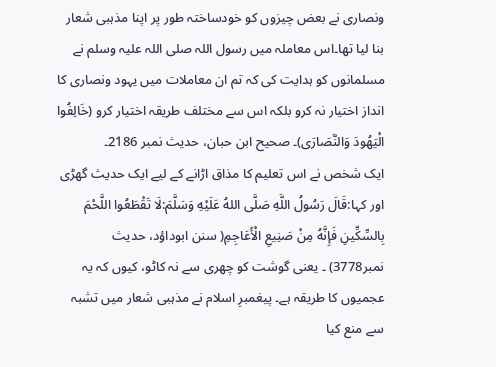ونصاری نے بعض چیزوں کو خودساختہ طور پر اپنا مذہبی شعار بنا لیا تھا۔اس معاملہ میں رسول اللہ صلی اللہ علیہ وسلم نے مسلمانوں کو ہدایت کی کہ تم ان معاملات میں یہود ونصاری کا انداز اختیار نہ کرو بلکہ اس سے مختلف طریقہ اختیار کرو (خَالِفُوا الْيَهُودَ وَالنَّصَارَى)۔ صحیح ابن حبان، حدیث نمبر 2186۔
ایک شخص نے اس تعلیم کا مذاق اڑانے کے لیے ایک حدیث گھڑی اور کہا:قَالَ رَسُولُ اللَّهِ صَلَّى اللهُ عَلَيْهِ وَسَلَّمَ:لَا تَقْطَعُوا اللَّحْمَ بِالسِّكِّينِ فَإِنَّهُ مِنْ صَنِيعِ الْأَعَاجِمِ( سنن ابوداؤد، حدیث نمبر3778) ۔ یعنی گوشت کو چھری سے نہ کاٹو، کیوں کہ یہ عجمیوں کا طریقہ ہے۔ پیغمبرِ اسلام نے مذہبی شعار میں تشبہ سے منع کیا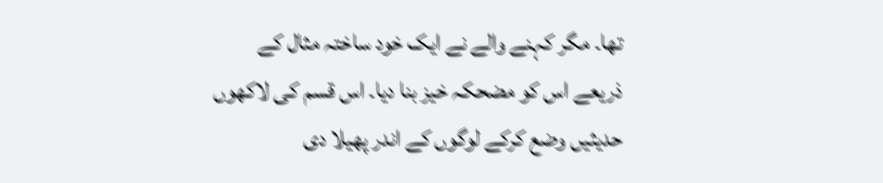تھا۔ مگر کہنے والے نے ایک خود ساختہ مثال کے ذریعے اس کو مضحکہ خیز بنا دیا۔ اس قسم کی لاکھوں حدیثیں وضع کرکے لوگوں کے اندر پھیلا دی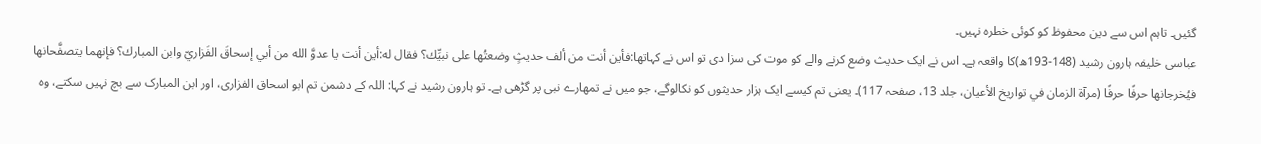گئیں۔ تاہم اس سے دین محفوظ کو کوئی خطرہ نہیں۔
عباسی خلیفہ ہارون رشید (148-193ھ)کا واقعہ ہے۔ اس نے ایک حدیث وضع کرنے والے کو موت کی سزا دی تو اس نے کہاتھا:فأين أنت من ألف حديثٍ وضعتُها على نبيِّك؟ فقال له:أين أنت يا عدوَّ الله من أبي إسحاقَ الفَزاريّ وابن المبارك؟ فإنهما يتصفَّحانها فيُخرجانها حرفًا حرفًا (مرآة الزمان في تواريخ الأعيان، جلد 13، صفحہ 117)۔ یعنی تم کیسے ایک ہزار حدیثوں کو نکالوگے، جو میں نے تمھارے نبی پر گڑھی ہے۔ تو ہارون رشید نے کہا: اللہ کے دشمن تم ابو اسحاق الفزاری، اور ابن المبارک سے بچ نہیں سکتے، وہ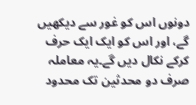دونوں اس کو غور سے دیکھیں گے، اور اس کو ایک ایک حرف کرکے نکال دیں گے۔یہ معاملہ صرف دو محدثین تک محدود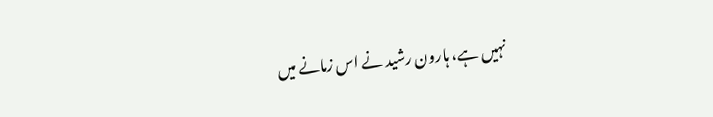نہیں ہے، ہارون رشید نے اس زمانے میں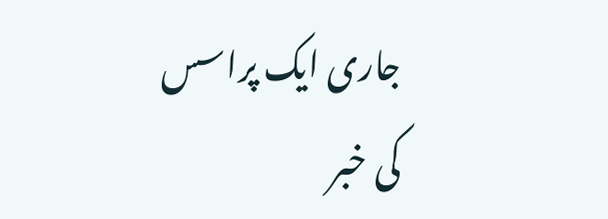جاری ایک پراسس کی خبر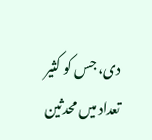دی، جس کو کثیر تعداد میں محدثین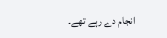انجام دے رہے تھے۔